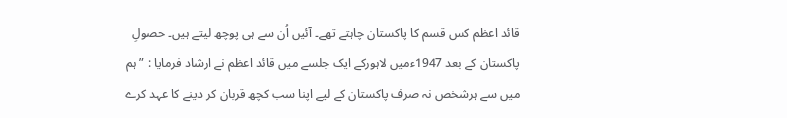قائد اعظم کس قسم کا پاکستان چاہتے تھے۔ آئیں اُن سے ہی پوچھ لیتے ہیں۔ حصولِ پاکستان کے بعد 1947ءمیں لاہورکے ایک جلسے میں قائد اعظم نے ارشاد فرمایا : ”ہم میں سے ہرشخص نہ صرف پاکستان کے لیے اپنا سب کچھ قربان کر دینے کا عہد کرے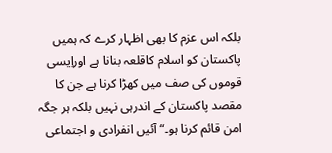بلکہ اس عزم کا بھی اظہار کرے کہ ہمیں پاکستان کو اسلام کاقلعہ بنانا ہے اوراِیسی قوموں کی صف میں کھڑا کرنا ہے جن کا مقصد پاکستان کے اندرہی نہیں بلکہ ہر جگہ امن قائم کرنا ہو۔“ آئیں انفرادی و اجتماعی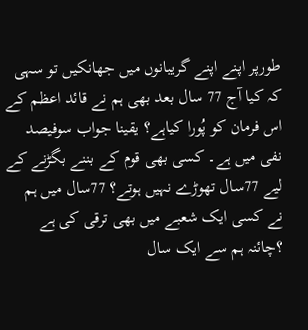طورپر اپنے اپنے گریبانوں میں جھانکیں تو سہی کہ کیا آج 77 سال بعد بھی ہم نے قائد اعظم کے اس فرمان کو پُورا کیاہے؟ یقینا جواب سوفیصد نفی میں ہے۔ کسی بھی قوم کے بننے بگڑنے کے لیے 77سال تھوڑے نہیں ہوتے؟ 77سال میں ہم نے کسی ایک شعبے میں بھی ترقی کی ہے ؟چائنہ ہم سے ایک سال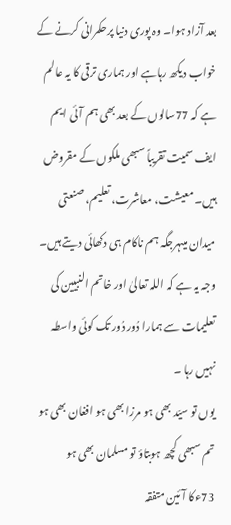بعد آزاد ہوا۔ وہ پوری دنیا پرحکمرانی کرنے کے خواب دیکھ رہاہے اور ہماری ترقی کا یہ عالم ہے کہ 77سالوں کے بعد بھی ہم آئی ایم ایف سمیت تقریباً سبھی ملکوں کے مقروض ہیں۔ معیشت، معاشرت، تعلیم، صنعتی میدان میںہرجگہ ہم ناکام ہی دکھائی دیتے ہیں۔ وجہ یہ ہے کہ اللہ تعالیٰ اور خاتم النبیین کی تعلیمات سے ہمارا دُور دُور تک کوئی واسطہ نہیں رہا ۔
یوں تو سیّد بھی ہو مرزا بھی ہو افغان بھی ہو
تم سبھی کچھ ہوبتاؤ تو مسلمان بھی ہو
73ءکا آئین متفقہ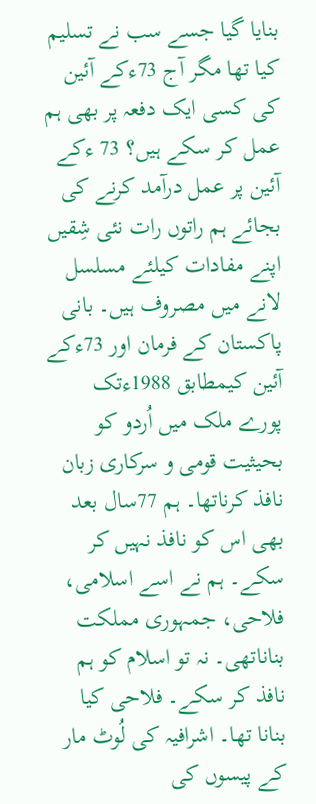بنایا گیا جسے سب نے تسلیم کیا تھا مگر آج 73ءکے آئین کی کسی ایک دفعہ پر بھی ہم عمل کر سکے ہیں؟ 73 ءکے آئین پر عمل درآمد کرنے کی بجائے ہم راتوں رات نئی شِقیں اپنے مفادات کیلئے مسلسل لانے میں مصروف ہیں۔ بانی پاکستان کے فرمان اور 73ءکے آئین کیمطابق 1988ءتک پورے ملک میں اُردو کو بحیثیت قومی و سرکاری زبان نافذ کرناتھا۔ ہم 77سال بعد بھی اس کو نافذ نہیں کر سکے۔ ہم نے اسے اسلامی، فلاحی، جمہوری مملکت بناناتھی۔ نہ تو اسلام کو ہم نافذ کر سکے۔ فلاحی کیا بنانا تھا۔ اشرافیہ کی لُوٹ مار کے پیسوں کی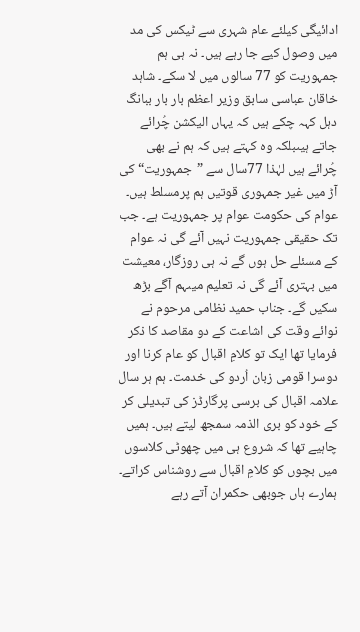ادائیگی کیلئے عام شہری سے ٹیکس کی مد میں وصول کیے جا رہے ہیں۔ نہ ہی ہم جمہوریت کو 77 سالوں میں لا سکے۔ شاہد خاقان عباسی سابق وزیر اعظم بار بار ببانگ دہل کہہ چکے ہیں کہ یہاں الیکشن چُرائے جاتے ہیںبلکہ وہ کہتے ہیں کہ ہم نے بھی چُرائے ہیں لہٰذا 77سال سے ”جمہوریت“ کی آڑ میں غیر جمہوری قوتیں ہم پرمسلط ہیں۔ عوام کی حکومت عوام پر جمہوریت ہے۔ جب تک حقیقی جمہوریت نہیں آئے گی نہ عوام کے مسئلے حل ہوں گے نہ ہی روزگار، معیشت میں بہتری آئے گی نہ تعلیم میںہم آگے بڑھ سکیں گے۔ جناب حمید نظامی مرحوم نے نوائے وقت کی اشاعت کے دو مقاصد کا ذکر فرمایا تھا ایک تو کلامِ اقبال کو عام کرنا اور دوسرا قومی زبان اُردو کی خدمت۔ ہم ہر سال علامہ اقبال کی برسی پرگارڈز کی تبدیلی کر کے خود کو بری الذمہ سمجھ لیتے ہیں۔ ہمیں چاہیے تھا کہ شروع ہی میں چھوٹی کلاسوں میں بچوں کو کلامِ اقبال سے روشناس کراتے۔ ہمارے ہاں جوبھی حکمران آتے رہے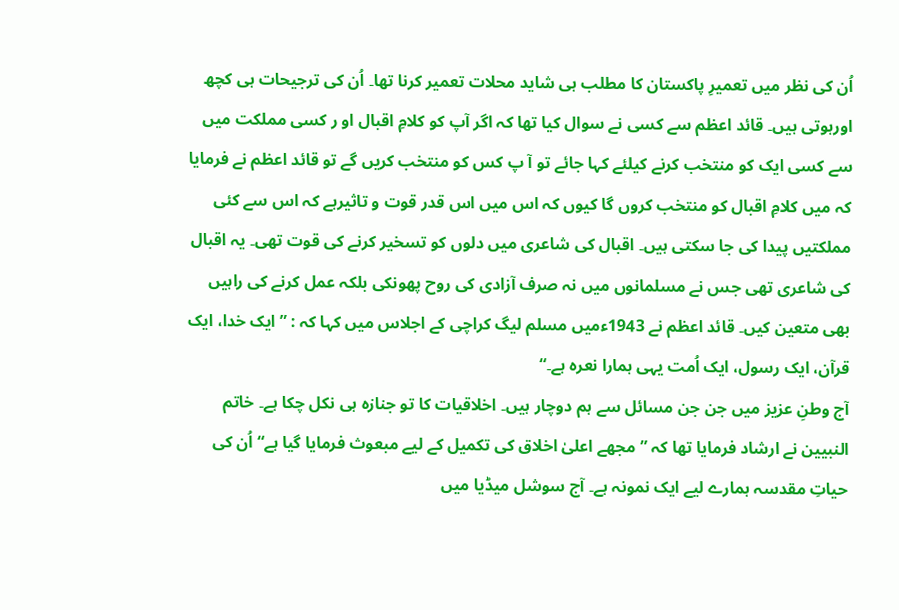اُن کی نظر میں تعمیرِ پاکستان کا مطلب ہی شاید محلات تعمیر کرنا تھا۔ اُن کی ترجیحات ہی کچھ اورہوتی ہیں۔ قائد اعظم سے کسی نے سوال کیا تھا کہ اگر آپ کو کلامِ اقبال او ر کسی مملکت میں سے کسی ایک کو منتخب کرنے کیلئے کہا جائے تو آ پ کس کو منتخب کریں گے تو قائد اعظم نے فرمایا کہ میں کلامِ اقبال کو منتخب کروں گا کیوں کہ اس میں اس قدر قوت و تاثیرہے کہ اس سے کئی مملکتیں پیدا کی جا سکتی ہیں۔ اقبال کی شاعری میں دلوں کو تسخیر کرنے کی قوت تھی۔ یہ اقبال کی شاعری تھی جس نے مسلمانوں میں نہ صرف آزادی کی روح پھونکی بلکہ عمل کرنے کی راہیں بھی متعین کیں۔ قائد اعظم نے 1943ءمیں مسلم لیگ کراچی کے اجلاس میں کہا کہ : ”ایک خدا، ایک قرآن، ایک رسول، ایک اُمت یہی ہمارا نعرہ ہے۔“
آج وطنِ عزیز میں جن جن مسائل سے ہم دوچار ہیں۔ اخلاقیات کا تو جنازہ ہی نکل چکا ہے۔ خاتم النبیین نے ارشاد فرمایا تھا کہ ”مجھے اعلیٰ اخلاق کی تکمیل کے لیے مبعوث فرمایا گیا ہے“ اُن کی حیاتِ مقدسہ ہمارے لیے ایک نمونہ ہے۔ آج سوشل میڈیا میں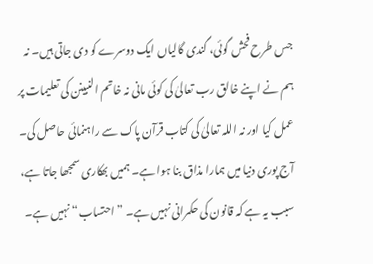جس طرح فحش گوئی، گندی گالیاں ایک دوسرے کو دی جاتی ہیں۔ نہ ہم نے اپنے خالق رب تعالیٰ کی کوئی مانی نہ خاتم النبینن کی تعلیمات پر عمل کیا اور نہ اللہ تعالیٰ کی کتاب قرآن پاک سے راہنمائی حاصل کی۔ آج پوری دنیا میں ہمارا مذاق بنا ہوا ہے۔ ہمیں بھکاری سمجھا جاتا ہے، سبب یہ ہے کہ قانون کی حکمرانی نہیں ہے۔ ”احتساب“ نہیں ہے۔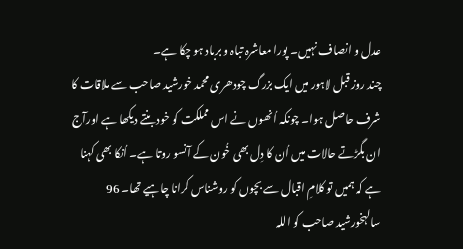عدل و انصاف نہیں۔ پورا معاشرہ تباہ و برباد ہو چکا ہے۔
چند روز قبل لاہور میں ایک بزرگ چودھری محمد خورشید صاحب سے ملاقات کا شرف حاصل ہوا۔ چونکہ اُنھوں نے اس مملکت کو خود بنتے دیکھا ہے اورآج ان بگڑتے حالات میں اُن کا دِل بھی خُون کے آنسو روتا ہے۔ اُنکا بھی کہنا ہے کہ ہمیں تو کلامِ اقبال سے بچوں کو روشناس کرانا چاہیے تھا۔ 96 سالہخورشید صاحب کو اللہ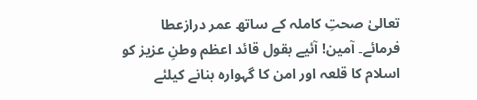تعالیٰ صحتِ کاملہ کے ساتھ عمر درازعطا فرمائے۔ آمین! آئیے بقول قائد اعظم وطنِ عزیز کو اسلام کا قلعہ اور امن کا گہوارہ بنانے کیلئے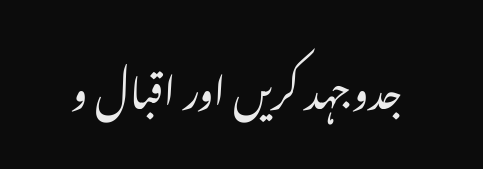جدوجہد کریں اور اقبال و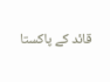قائد کے پاکستا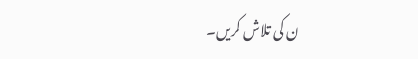ن کی تلاش کریں۔